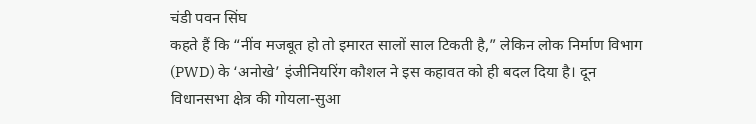चंडी पवन सिंघ
कहते हैं कि “नींव मजबूत हो तो इमारत सालों साल टिकती है,” लेकिन लोक निर्माण विभाग (PWD) के ‘अनोखे’ इंजीनियरिंग कौशल ने इस कहावत को ही बदल दिया है। दून विधानसभा क्षेत्र की गोयला-सुआ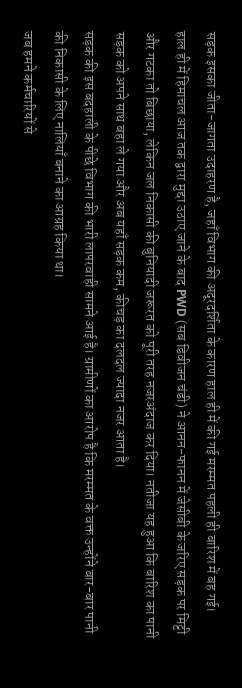सड़क इसका जीता-जागता उदाहरण है, जहाँ विभाग की अदूरदर्शिता के कारण हाल ही में की गई मरम्मत पहली ही बारिश में बह गई।
हाल ही में हिमाचल आज तक द्वारा मुद्दा उठाए जाने के बाद PWD (सब डिवीजन चंडी) ने आनन-फानन में जेसीबी के जरिए सड़क पर मिट्टी और गटका तो बिछाया, लेकिन जल निकासी की बुनियादी जरूरत को पूरी तरह नजरअंदाज कर दिया। नतीजा यह हुआ कि बारिश का पानी सड़क को अपने साथ बहा ले गया और अब यहाँ सड़क कम, कीचड़ का दलदल ज्यादा नजर आता है।
सड़क की इस बदहाली के पीछे विभाग की भारी लापरवाही सामने आई है। ग्रामीणों का आरोप है कि मरम्मत के वक्त उन्होंने बार-बार पानी की निकासी के लिए नालियाँ बनाने का आग्रह किया था।
जब हमने कर्मचारियों से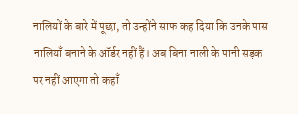नालियों के बारे में पूछा, तो उन्होंने साफ कह दिया कि उनके पास नालियाँ बनाने के ऑर्डर नहीं हैं। अब बिना नाली के पानी सड़क पर नहीं आएगा तो कहाँ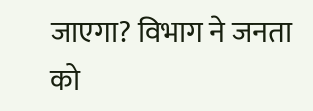जाएगा? विभाग ने जनता को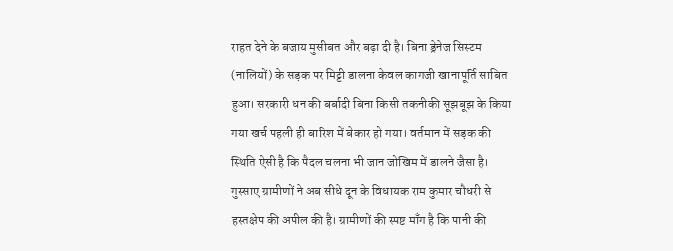राहत देने के बजाय मुसीबत और बढ़ा दी है। बिना ड्रेनेज सिस्टम (नालियों) के सड़क पर मिट्टी डालना केवल कागजी खानापूर्ति साबित हुआ। सरकारी धन की बर्बादी बिना किसी तकनीकी सूझबूझ के किया गया खर्च पहली ही बारिश में बेकार हो गया। वर्तमान में सड़क की स्थिति ऐसी है कि पैदल चलना भी जान जोखिम में डालने जैसा है।
गुस्साए ग्रामीणों ने अब सीधे दून के विधायक राम कुमार चौधरी से हस्तक्षेप की अपील की है। ग्रामीणों की स्पष्ट माँग है कि पानी की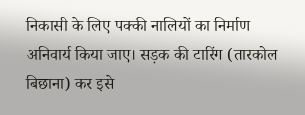निकासी के लिए पक्की नालियों का निर्माण अनिवार्य किया जाए। सड़क की टारिंग (तारकोल बिछाना) कर इसे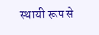स्थायी रूप से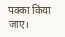पक्का किया जाए।